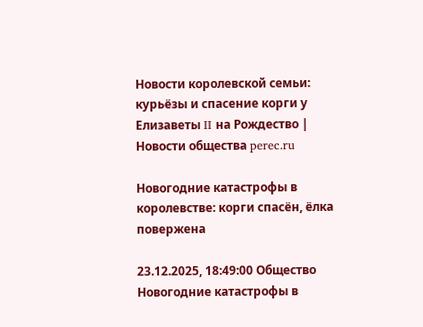Новости королевской семьи: курьёзы и спасение корги у Елизаветы II на Рождество | Новости общества perec.ru

Новогодние катастрофы в королевстве: корги спасён, ёлка повержена

23.12.2025, 18:49:00 Общество
Новогодние катастрофы в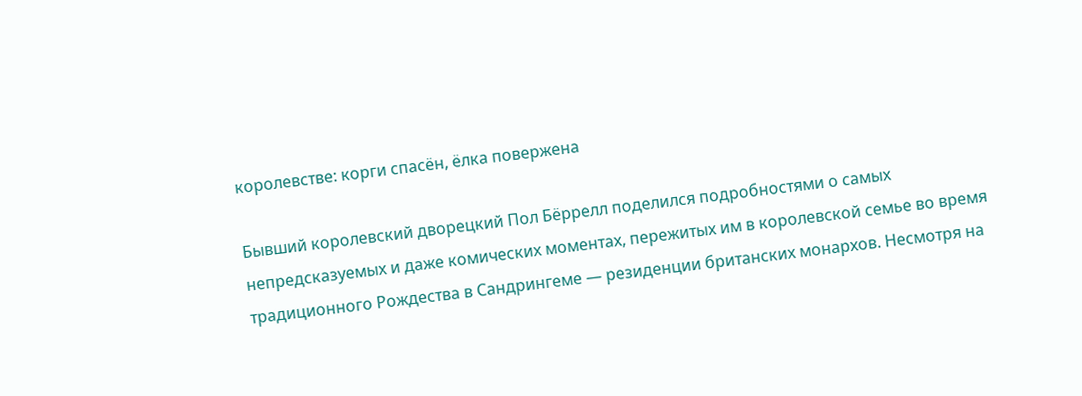королевстве: корги спасён, ёлка повержена

Бывший королевский дворецкий Пол Бёррелл поделился подробностями о самых непредсказуемых и даже комических моментах, пережитых им в королевской семье во время традиционного Рождества в Сандрингеме — резиденции британских монархов. Несмотря на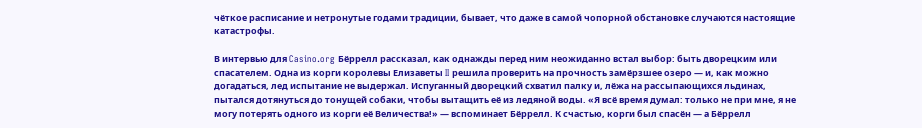чёткое расписание и нетронутые годами традиции, бывает, что даже в самой чопорной обстановке случаются настоящие катастрофы.

В интервью для Casino.org Бёррелл рассказал, как однажды перед ним неожиданно встал выбор: быть дворецким или спасателем. Одна из корги королевы Елизаветы II решила проверить на прочность замёрзшее озеро — и, как можно догадаться, лед испытание не выдержал. Испуганный дворецкий схватил палку и, лёжа на рассыпающихся льдинах, пытался дотянуться до тонущей собаки, чтобы вытащить её из ледяной воды. «Я всё время думал: только не при мне, я не могу потерять одного из корги её Величества!» — вспоминает Бёррелл. К счастью, корги был спасён — а Бёррелл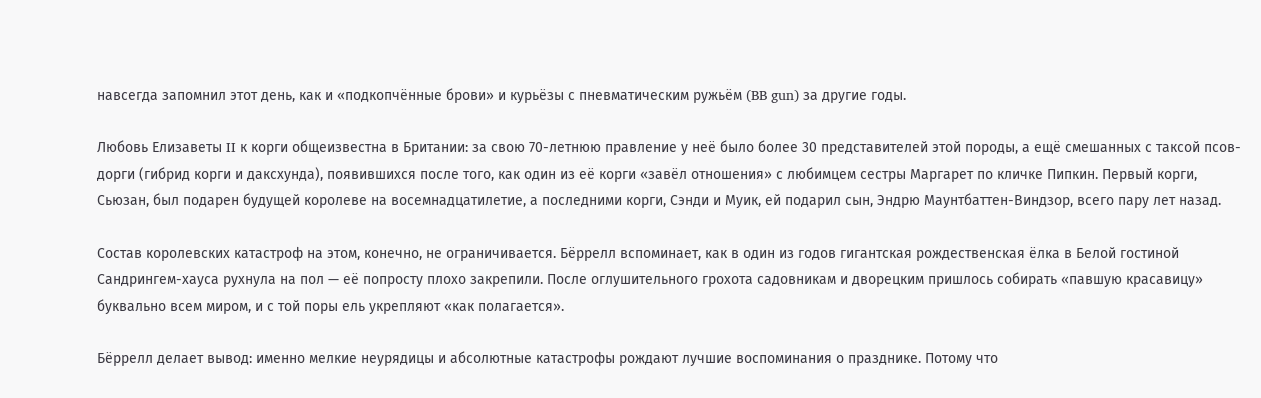навсегда запомнил этот день, как и «подкопчённые брови» и курьёзы с пневматическим ружьём (BB gun) за другие годы.

Любовь Елизаветы II к корги общеизвестна в Британии: за свою 70-летнюю правление у неё было более 30 представителей этой породы, а ещё смешанных с таксой псов-дорги (гибрид корги и даксхунда), появившихся после того, как один из её корги «завёл отношения» с любимцем сестры Маргарет по кличке Пипкин. Первый корги, Сьюзан, был подарен будущей королеве на восемнадцатилетие, а последними корги, Сэнди и Муик, ей подарил сын, Эндрю Маунтбаттен-Виндзор, всего пару лет назад.

Состав королевских катастроф на этом, конечно, не ограничивается. Бёррелл вспоминает, как в один из годов гигантская рождественская ёлка в Белой гостиной Сандрингем-хауса рухнула на пол — её попросту плохо закрепили. После оглушительного грохота садовникам и дворецким пришлось собирать «павшую красавицу» буквально всем миром, и с той поры ель укрепляют «как полагается».

Бёррелл делает вывод: именно мелкие неурядицы и абсолютные катастрофы рождают лучшие воспоминания о празднике. Потому что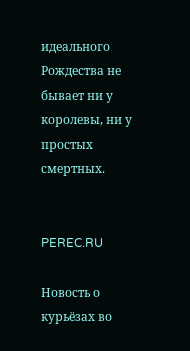идеального Рождества не бывает ни у королевы, ни у простых смертных.


PEREC.RU

Новость о курьёзах во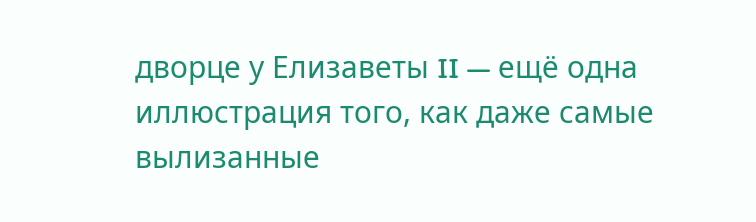дворце у Елизаветы II — ещё одна иллюстрация того, как даже самые вылизанные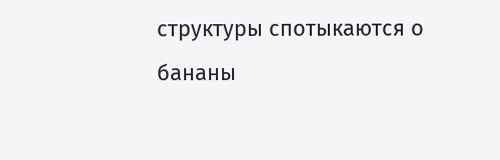структуры спотыкаются о бананы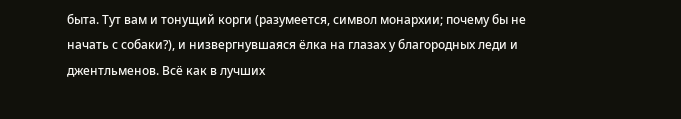быта. Тут вам и тонущий корги (разумеется, символ монархии; почему бы не начать с собаки?), и низвергнувшаяся ёлка на глазах у благородных леди и джентльменов. Всё как в лучших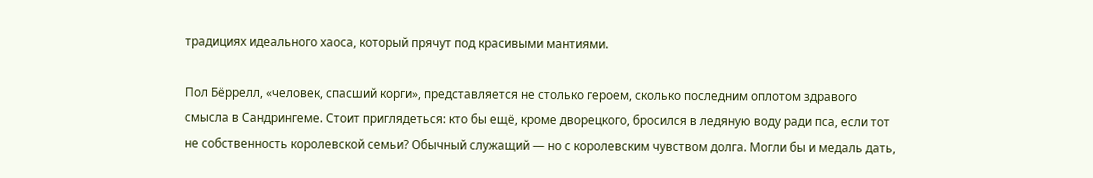традициях идеального хаоса, который прячут под красивыми мантиями.

Пол Бёррелл, «человек, спасший корги», представляется не столько героем, сколько последним оплотом здравого смысла в Сандрингеме. Стоит приглядеться: кто бы ещё, кроме дворецкого, бросился в ледяную воду ради пса, если тот не собственность королевской семьи? Обычный служащий — но с королевским чувством долга. Могли бы и медаль дать,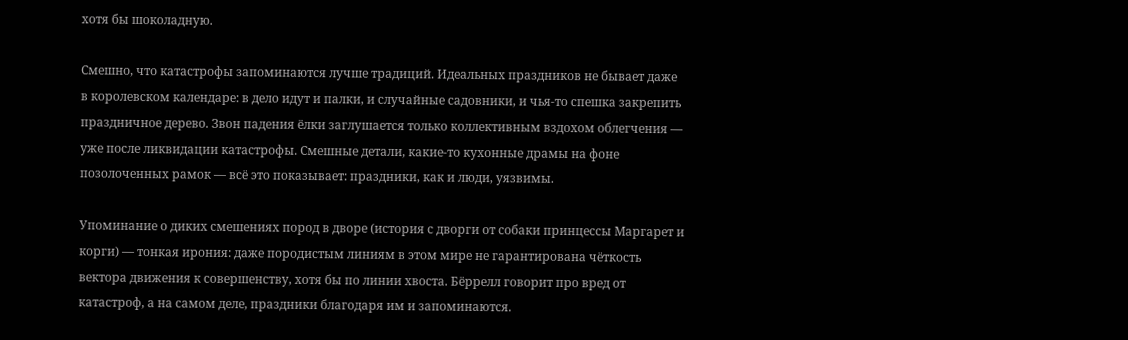хотя бы шоколадную.

Смешно, что катастрофы запоминаются лучше традиций. Идеальных праздников не бывает даже в королевском календаре: в дело идут и палки, и случайные садовники, и чья-то спешка закрепить праздничное дерево. Звон падения ёлки заглушается только коллективным вздохом облегчения — уже после ликвидации катастрофы. Смешные детали, какие-то кухонные драмы на фоне позолоченных рамок — всё это показывает: праздники, как и люди, уязвимы.

Упоминание о диких смешениях пород в дворе (история с дворги от собаки принцессы Маргарет и корги) — тонкая ирония: даже породистым линиям в этом мире не гарантирована чёткость вектора движения к совершенству, хотя бы по линии хвоста. Бёррелл говорит про вред от катастроф, а на самом деле, праздники благодаря им и запоминаются.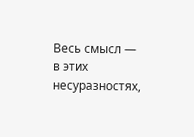Весь смысл — в этих несуразностях,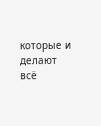которые и делают всё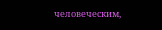человеческим,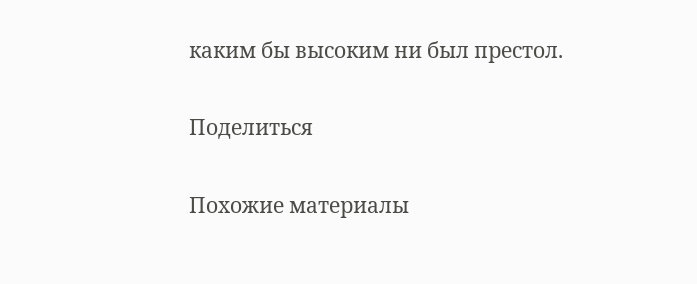каким бы высоким ни был престол.

Поделиться

Похожие материалы